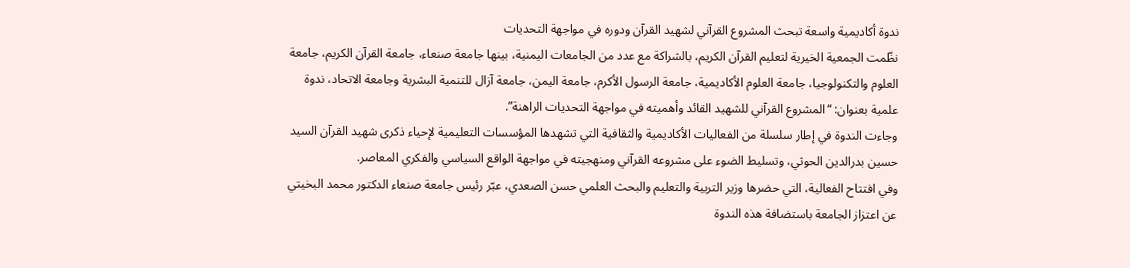ندوة أكاديمية واسعة تبحث المشروع القرآني لشهيد القرآن ودوره في مواجهة التحديات
نظّمت الجمعية الخيرية لتعليم القرآن الكريم، بالشراكة مع عدد من الجامعات اليمنية، بينها جامعة صنعاء، جامعة القرآن الكريم، جامعة العلوم والتكنولوجيا، جامعة العلوم الأكاديمية، جامعة الرسول الأكرم، جامعة اليمن، جامعة آزال للتنمية البشرية وجامعة الاتحاد، ندوة علمية بعنوان: “المشروع القرآني للشهيد القائد وأهميته في مواجهة التحديات الراهنة”.
وجاءت الندوة في إطار سلسلة من الفعاليات الأكاديمية والثقافية التي تشهدها المؤسسات التعليمية لإحياء ذكرى شهيد القرآن السيد حسين بدرالدين الحوثي، وتسليط الضوء على مشروعه القرآني ومنهجيته في مواجهة الواقع السياسي والفكري المعاصر.
وفي افتتاح الفعالية، التي حضرها وزير التربية والتعليم والبحث العلمي حسن الصعدي، عبّر رئيس جامعة صنعاء الدكتور محمد البخيتي عن اعتزاز الجامعة باستضافة هذه الندوة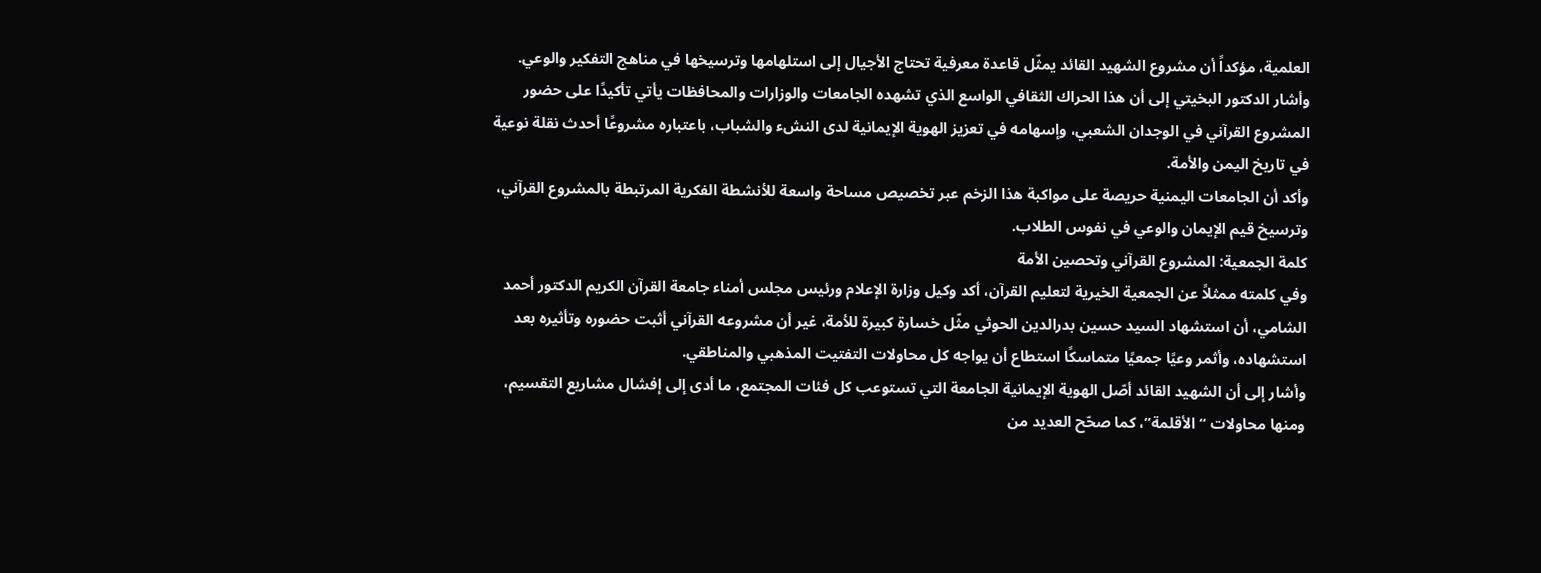العلمية، مؤكداً أن مشروع الشهيد القائد يمثّل قاعدة معرفية تحتاج الأجيال إلى استلهامها وترسيخها في مناهج التفكير والوعي.
وأشار الدكتور البخيتي إلى أن هذا الحراك الثقافي الواسع الذي تشهده الجامعات والوزارات والمحافظات يأتي تأكيدًا على حضور المشروع القرآني في الوجدان الشعبي، وإسهامه في تعزيز الهوية الإيمانية لدى النشء والشباب، باعتباره مشروعًا أحدث نقلة نوعية في تاريخ اليمن والأمة.
وأكد أن الجامعات اليمنية حريصة على مواكبة هذا الزخم عبر تخصيص مساحة واسعة للأنشطة الفكرية المرتبطة بالمشروع القرآني، وترسيخ قيم الإيمان والوعي في نفوس الطلاب.
كلمة الجمعية: المشروع القرآني وتحصين الأمة
وفي كلمته ممثلاً عن الجمعية الخيرية لتعليم القرآن، أكد وكيل وزارة الإعلام ورئيس مجلس أمناء جامعة القرآن الكريم الدكتور أحمد الشامي، أن استشهاد السيد حسين بدرالدين الحوثي مثّل خسارة كبيرة للأمة، غير أن مشروعه القرآني أثبت حضوره وتأثيره بعد استشهاده، وأثمر وعيًا جمعيًا متماسكًا استطاع أن يواجه كل محاولات التفتيت المذهبي والمناطقي.
وأشار إلى أن الشهيد القائد أصّل الهوية الإيمانية الجامعة التي تستوعب كل فئات المجتمع، ما أدى إلى إفشال مشاريع التقسيم، ومنها محاولات “الأقلمة”، كما صحّح العديد من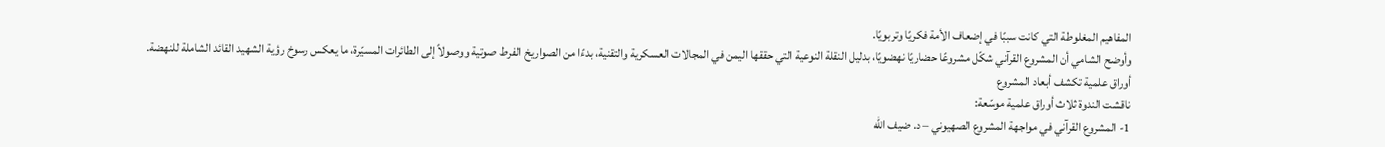المفاهيم المغلوطة التي كانت سببًا في إضعاف الأمة فكريًا وتربويًا.
وأوضح الشامي أن المشروع القرآني شكّل مشروعًا حضاريًا نهضويًا، بدليل النقلة النوعية التي حققها اليمن في المجالات العسكرية والتقنية، بدءًا من الصواريخ الفرط صوتية ووصولاً إلى الطائرات المسيّرة، ما يعكس رسوخ رؤية الشهيد القائد الشاملة للنهضة.
أوراق علمية تكشف أبعاد المشروع
ناقشت الندوة ثلاث أوراق علمية موسّعة:
1- المشروع القرآني في مواجهة المشروع الصهيوني – د. ضيف الله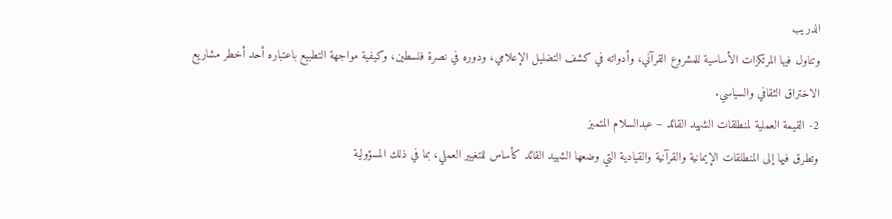الدريب
وتناول فيها المرتكزات الأساسية للمشروع القرآني، وأدواته في كشف التضليل الإعلامي، ودوره في نصرة فلسطين، وكيفية مواجهة التطبيع باعتباره أحد أخطر مشاريع الاختراق الثقافي والسياسي.
2- القيمة العملية لمنطلقات الشهيد القائد – عبدالسلام المتميز
وتطرق فيها إلى المنطلقات الإيمانية والقرآنية والقيادية التي وضعها الشهيد القائد كأساس للتغيير العملي، بما في ذلك المسؤولية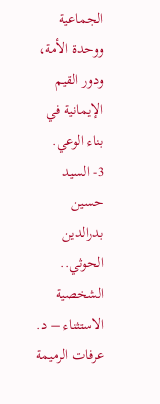الجماعية ووحدة الأمة، ودور القيم الإيمانية في بناء الوعي.
3- السيد حسين بدرالدين الحوثي.. الشخصية الاستثناء – د. عرفات الرميمة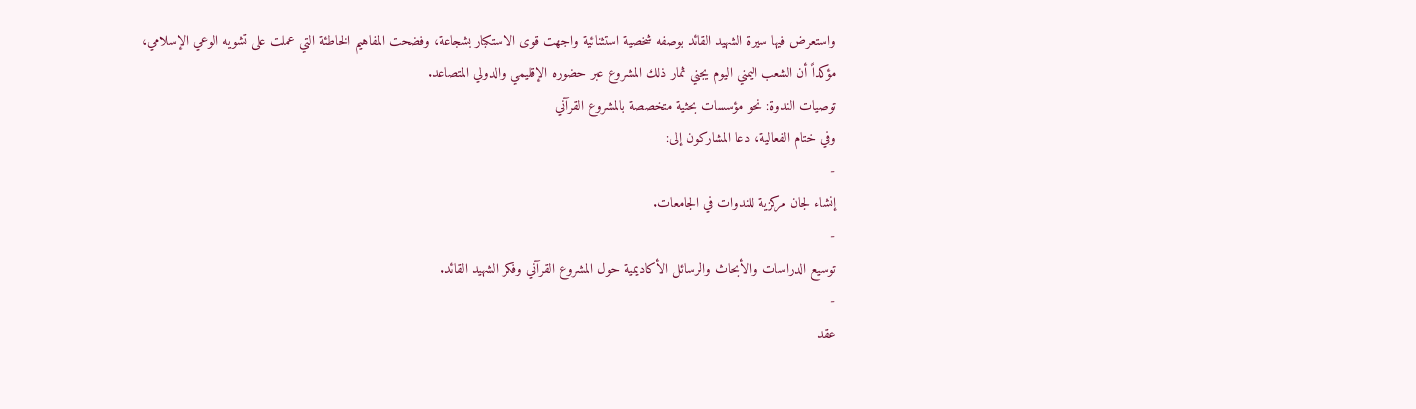واستعرض فيها سيرة الشهيد القائد بوصفه شخصية استثنائية واجهت قوى الاستكبار بشجاعة، وفضحت المفاهيم الخاطئة التي عملت على تشويه الوعي الإسلامي، مؤكداً أن الشعب اليمني اليوم يجني ثمار ذلك المشروع عبر حضوره الإقليمي والدولي المتصاعد.
توصيات الندوة: نحو مؤسسات بحثية متخصصة بالمشروع القرآني
وفي ختام الفعالية، دعا المشاركون إلى:
-
إنشاء لجان مركزية للندوات في الجامعات.
-
توسيع الدراسات والأبحاث والرسائل الأكاديمية حول المشروع القرآني وفكر الشهيد القائد.
-
عقد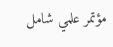مؤتمر علمي شامل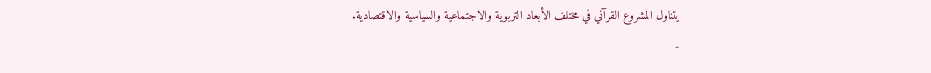يتناول المشروع القرآني في مختلف الأبعاد التربوية والاجتماعية والسياسية والاقتصادية.
-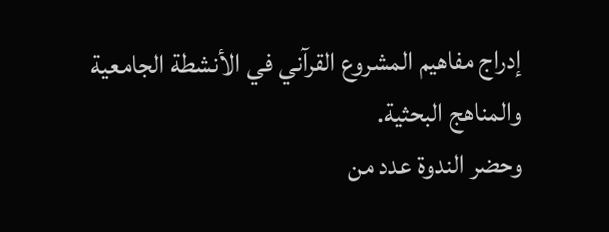إدراج مفاهيم المشروع القرآني في الأنشطة الجامعية والمناهج البحثية.
وحضر الندوة عدد من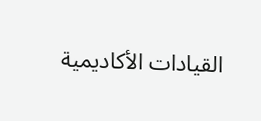القيادات الأكاديمية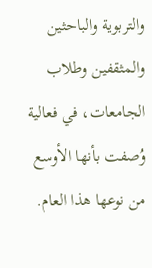والتربوية والباحثين والمثقفين وطلاب الجامعات، في فعالية وُصفت بأنها الأوسع من نوعها هذا العام.